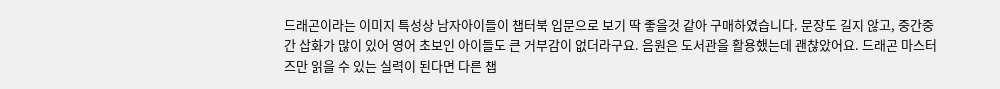드래곤이라는 이미지 특성상 남자아이들이 챕터북 입문으로 보기 딱 좋을것 같아 구매하였습니다. 문장도 길지 않고, 중간중간 삽화가 많이 있어 영어 초보인 아이들도 큰 거부감이 없더라구요. 음원은 도서관을 활용했는데 괜찮았어요. 드래곤 마스터즈만 읽을 수 있는 실력이 된다면 다른 챕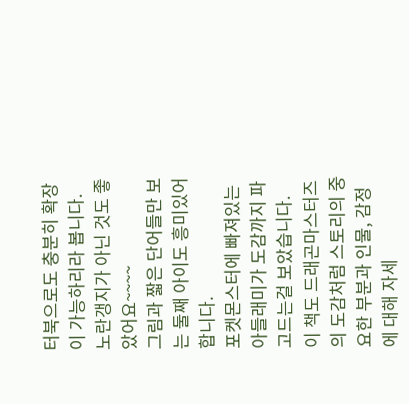터북으로도 충분히 확장이 가능하리라 봅니다.
노란갱지가 아닌 것도 좋았어요~~~~
그림과 짧은 단어들만 보는 둘째 아이도 흥미있어 합니다.
포켓몬스터에 빠져있는 아들래미가 도감까지 파고드는걸 보았습니다. 이 책도 드래곤마스터즈의 도감처럼 스토리의 중요한 부분과 인물, 감정에 대해 자세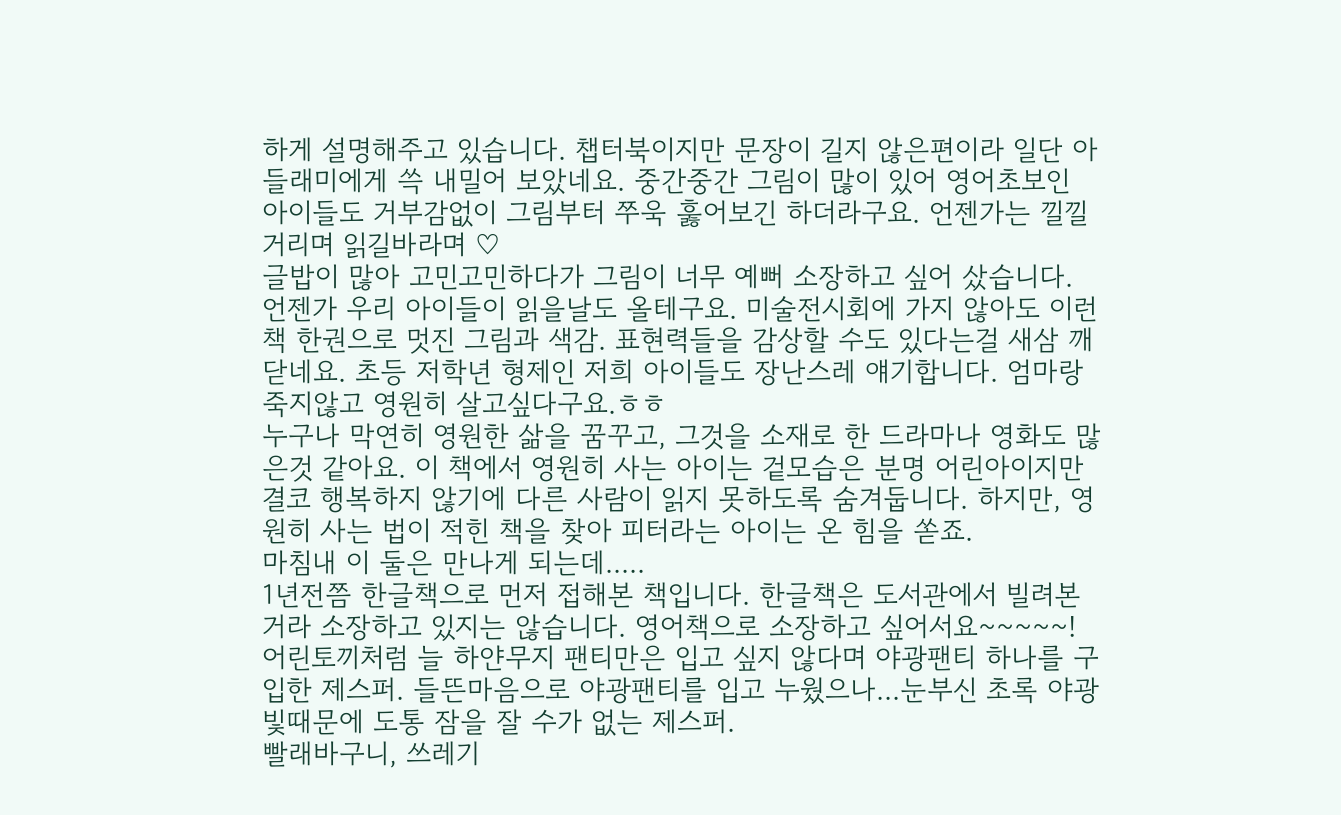하게 설명해주고 있습니다. 챕터북이지만 문장이 길지 않은편이라 일단 아들래미에게 쓱 내밀어 보았네요. 중간중간 그림이 많이 있어 영어초보인 아이들도 거부감없이 그림부터 쭈욱 훓어보긴 하더라구요. 언젠가는 낄낄거리며 읽길바라며 ♡
글밥이 많아 고민고민하다가 그림이 너무 예뻐 소장하고 싶어 샀습니다. 언젠가 우리 아이들이 읽을날도 올테구요. 미술전시회에 가지 않아도 이런 책 한권으로 멋진 그림과 색감. 표현력들을 감상할 수도 있다는걸 새삼 깨닫네요. 초등 저학년 형제인 저희 아이들도 장난스레 얘기합니다. 엄마랑 죽지않고 영원히 살고싶다구요.ㅎㅎ
누구나 막연히 영원한 삶을 꿈꾸고, 그것을 소재로 한 드라마나 영화도 많은것 같아요. 이 책에서 영원히 사는 아이는 겉모습은 분명 어린아이지만 결코 행복하지 않기에 다른 사람이 읽지 못하도록 숨겨둡니다. 하지만, 영원히 사는 법이 적힌 책을 찾아 피터라는 아이는 온 힘을 쏟죠.
마침내 이 둘은 만나게 되는데.....
1년전쯤 한글책으로 먼저 접해본 책입니다. 한글책은 도서관에서 빌려본거라 소장하고 있지는 않습니다. 영어책으로 소장하고 싶어서요~~~~~! 어린토끼처럼 늘 하얀무지 팬티만은 입고 싶지 않다며 야광팬티 하나를 구입한 제스퍼. 들뜬마음으로 야광팬티를 입고 누웠으나...눈부신 초록 야광빛때문에 도통 잠을 잘 수가 없는 제스퍼.
빨래바구니, 쓰레기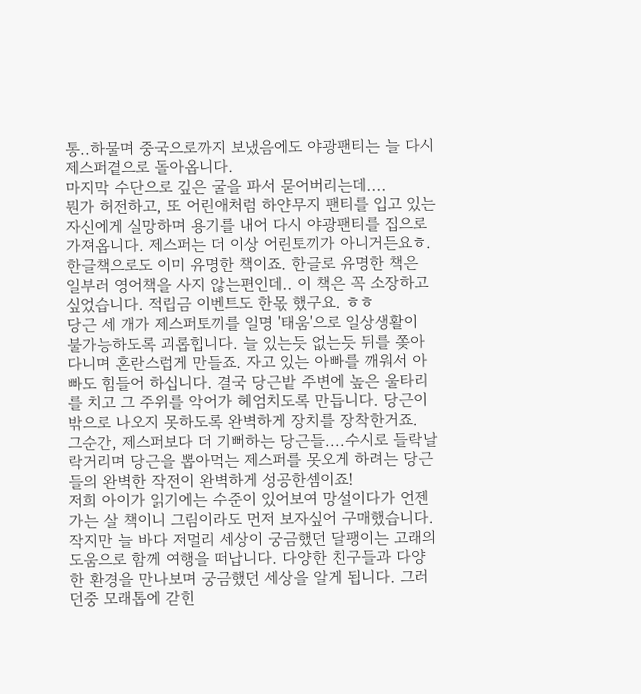통..하물며 중국으로까지 보냈음에도 야광팬티는 늘 다시 제스퍼곁으로 돌아옵니다.
마지막 수단으로 깊은 굴을 파서 묻어버리는데....
뭔가 허전하고, 또 어린애처럼 하얀무지 팬티를 입고 있는 자신에게 실망하며 용기를 내어 다시 야광팬티를 집으로 가져옵니다. 제스퍼는 더 이상 어린토끼가 아니거든요ㅎ.
한글책으로도 이미 유명한 책이죠. 한글로 유명한 책은 일부러 영어책을 사지 않는편인데.. 이 책은 꼭 소장하고 싶었습니다. 적립금 이벤트도 한몫 했구요. ㅎㅎ
당근 세 개가 제스퍼토끼를 일명 '태움'으로 일상생활이 불가능하도록 괴롭힙니다. 늘 있는듯 없는듯 뒤를 쫒아다니며 혼란스럽게 만들죠. 자고 있는 아빠를 깨워서 아빠도 힘들어 하십니다. 결국 당근밭 주변에 높은 울타리를 치고 그 주위를 악어가 헤엄치도록 만듭니다. 당근이 밖으로 나오지 못하도록 완벽하게 장치를 장착한거죠.
그순간, 제스퍼보다 더 기뻐하는 당근들....수시로 들락날락거리며 당근을 뽑아먹는 제스퍼를 못오게 하려는 당근들의 완벽한 작전이 완벽하게 성공한셈이죠!
저희 아이가 읽기에는 수준이 있어보여 망설이다가 언젠가는 살 책이니 그림이라도 먼저 보자싶어 구매했습니다.
작지만 늘 바다 저멀리 세상이 궁금했던 달팽이는 고래의 도움으로 함께 여행을 떠납니다. 다양한 친구들과 다양한 환경을 만나보며 궁금했던 세상을 알게 됩니다. 그러던중 모래톱에 갇힌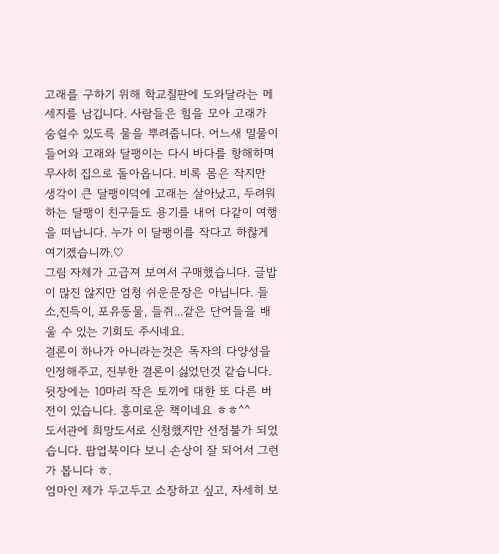고래를 구하기 위해 학교칠판에 도와달라는 메세지를 남깁니다. 사람들은 힘을 모아 고래가 숨쉴수 있도륵 물을 뿌려줍니다. 어느새 밀물이 들어와 고래와 달팽이는 다시 바다를 항해하며 무사히 집으로 돌아옵니다. 비록 몸은 작지만 생각이 큰 달팽이덕에 고래는 살아났고, 두려워하는 달팽이 친구들도 용기를 내어 다같이 여행을 떠납니다. 누가 이 달팽이를 작다고 하찮게 여기겠습니까.♡
그림 자체가 고급져 보여서 구매했습니다. 글밥이 많진 않지만 엄청 쉬운문장은 아닙니다. 들소,진득이, 포유동물, 들쥐...같은 단어들을 배울 수 있는 기회도 주시네요.
결론이 하나가 아니라는것은 독자의 다양성을 인정해주고, 진부한 결론이 싫었던것 같습니다. 뒷장에는 10마리 작은 토끼에 대한 또 다른 버전이 있습니다. 흥미로운 책이네요 ㅎㅎ^^
도서관에 희망도서로 신청했지만 선정불가 되었습니다. 팝업북이다 보니 손상이 잘 되어서 그런가 봅니다 ㅎ.
엄마인 제가 두고두고 소장하고 싶고, 자세히 보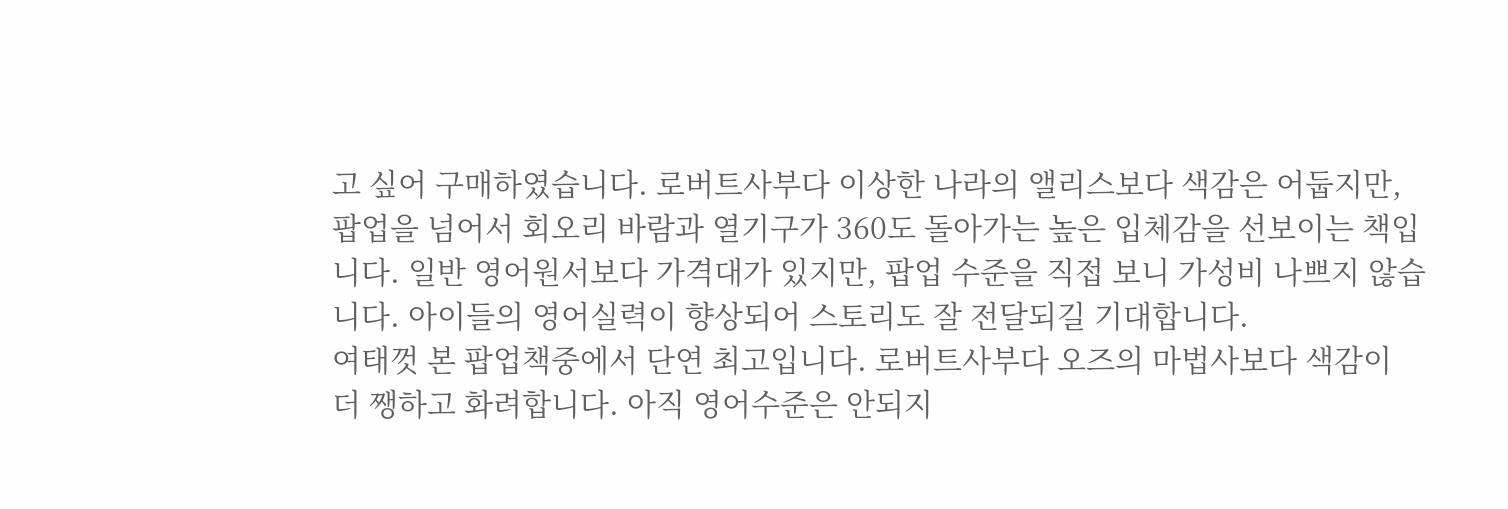고 싶어 구매하였습니다. 로버트사부다 이상한 나라의 앨리스보다 색감은 어둡지만, 팝업을 넘어서 회오리 바람과 열기구가 360도 돌아가는 높은 입체감을 선보이는 책입니다. 일반 영어원서보다 가격대가 있지만, 팝업 수준을 직접 보니 가성비 나쁘지 않습니다. 아이들의 영어실력이 향상되어 스토리도 잘 전달되길 기대합니다.
여태껏 본 팝업책중에서 단연 최고입니다. 로버트사부다 오즈의 마법사보다 색감이 더 쨍하고 화려합니다. 아직 영어수준은 안되지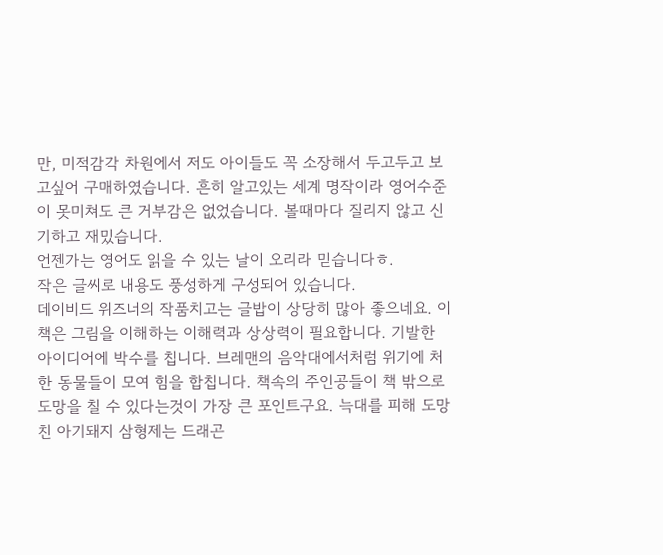만, 미적감각 차원에서 저도 아이들도 꼭 소장해서 두고두고 보고싶어 구매하였습니다. 흔히 알고있는 세계 명작이라 영어수준이 못미쳐도 큰 거부감은 없었습니다. 볼때마다 질리지 않고 신기하고 재밌습니다.
언젠가는 영어도 읽을 수 있는 날이 오리라 믿습니다ㅎ.
작은 글씨로 내용도 풍성하게 구성되어 있습니다.
데이비드 위즈너의 작품치고는 글밥이 상당히 많아 좋으네요. 이 책은 그림을 이해하는 이해력과 상상력이 필요합니다. 기발한 아이디어에 박수를 칩니다. 브레맨의 음악대에서처럼 위기에 처한 동물들이 모여 힘을 합칩니다. 책속의 주인공들이 책 밖으로 도망을 칠 수 있다는것이 가장 큰 포인트구요. 늑대를 피해 도망친 아기돼지 삼형제는 드래곤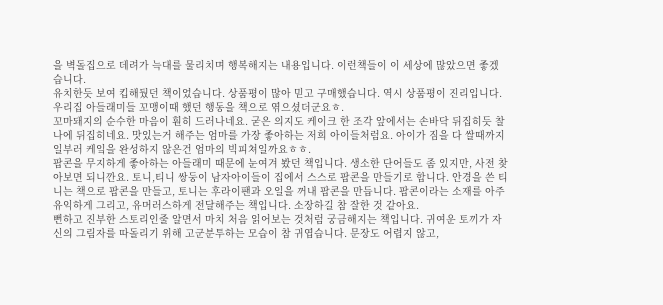을 벽돌집으로 데려가 늑대를 물리치며 행복해지는 내용입니다. 이런책들이 이 세상에 많았으면 좋겠습니다.
유치한듯 보여 킵해뒀던 책이었습니다. 상품평이 많아 믿고 구매했습니다. 역시 상품평이 진리입니다. 우리집 아들래미들 꼬맹이때 했던 행동을 책으로 엮으셨더군요ㅎ.
꼬마돼지의 순수한 마음이 훤히 드러나네요. 굳은 의지도 케이크 한 조각 앞에서는 손바닥 뒤집히듯 찰나에 뒤집히네요. 맛있는거 해주는 엄마를 가장 좋아하는 저희 아이들처럼요. 아이가 짐을 다 쌀때까지 일부러 케잌을 완성하지 않은건 엄마의 빅피쳐일까요ㅎㅎ.
팝콘을 무지하게 좋아하는 아들래미 때문에 눈여겨 봤던 책입니다. 생소한 단어들도 좀 있지만, 사전 찾아보면 되니깐요. 토니,티니 쌍둥이 남자아이들이 집에서 스스로 팝콘을 만들기로 합니다. 안경을 쓴 티니는 책으로 팝콘을 만들고, 토니는 후라이팬과 오일을 꺼내 팝콘을 만듭니다. 팝콘이라는 소재를 아주 유익하게 그리고, 유머러스하게 전달해주는 책입니다. 소장하길 참 잘한 것 같아요.
뻔하고 진부한 스토리인줄 알면서 마치 처음 읽어보는 것처럼 궁금해지는 책입니다. 귀여운 토끼가 자신의 그림자를 따돌리기 위해 고군분투하는 모습이 참 귀엽습니다. 문장도 어렵지 않고,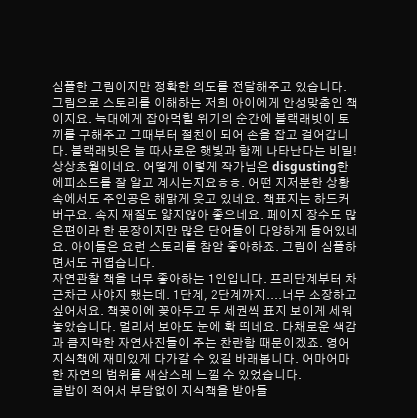심플한 그림이지만 정확한 의도를 전달해주고 있습니다. 그림으로 스토리를 이해하는 저희 아이에게 안성맞춤인 책이지요. 늑대에게 잡아먹힐 위기의 순간에 블랙래빗이 토끼를 구해주고 그때부터 절친이 되어 손을 잡고 걸어갑니다. 블랙래빗은 늘 따사로운 햇빛과 함께 나타난다는 비밀!
상상초월이네요. 어떻게 이렇게 작가님은 disgusting한 에피소드를 잘 알고 계시는지요ㅎㅎ. 어떤 지저분한 상황속에서도 주인공은 해맑게 웃고 있네요. 책표지는 하드커버구요. 속지 재질도 얇지않아 좋으네요. 페이지 장수도 많은편이라 한 문장이지만 많은 단어들이 다양하게 들어있네요. 아이들은 요런 스토리를 참암 좋아하죠. 그림이 심플하면서도 귀엽습니다.
자연관찰 책을 너무 좋아하는 1인입니다. 프리단계부터 차근차근 사야지 했는데. 1단계, 2단계까지....너무 소장하고 싶어서요. 책꽂이에 꽂아두고 두 세권씩 표지 보이게 세워 놓았습니다. 멀리서 보아도 눈에 확 띄네요. 다채로운 색감과 큼지막한 자연사진들이 주는 찬란함 때문이겠죠. 영어 지식책에 재미있게 다가갈 수 있길 바래봅니다. 어마어마한 자연의 범위를 새삼스레 느낄 수 있었습니다.
글밥이 적어서 부담없이 지식책을 받아들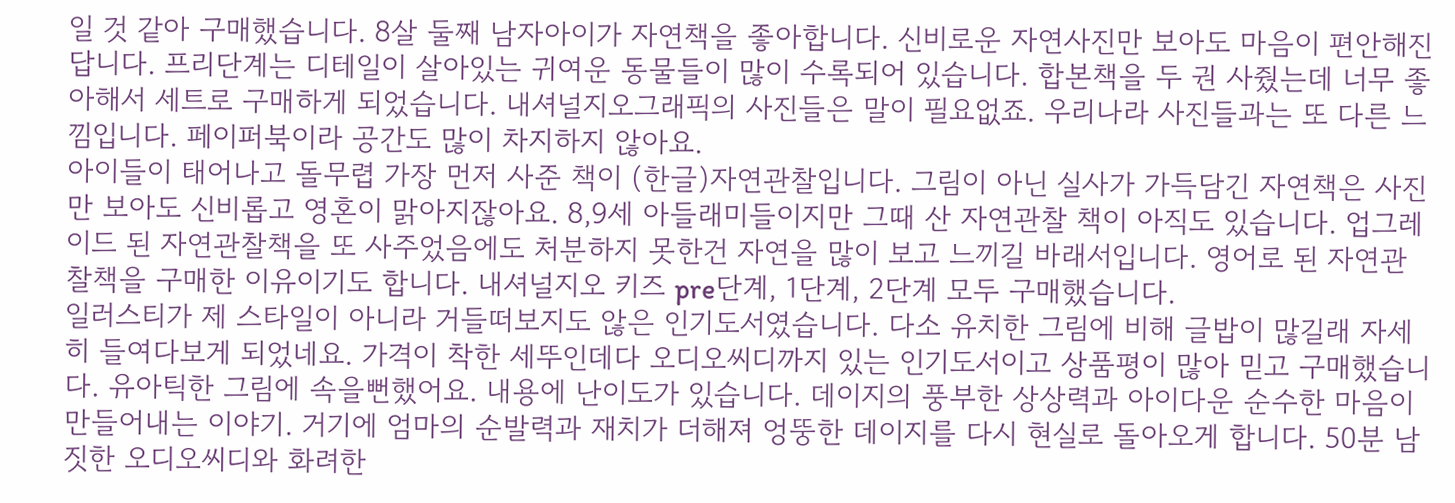일 것 같아 구매했습니다. 8살 둘째 남자아이가 자연책을 좋아합니다. 신비로운 자연사진만 보아도 마음이 편안해진답니다. 프리단계는 디테일이 살아있는 귀여운 동물들이 많이 수록되어 있습니다. 합본책을 두 권 사줬는데 너무 좋아해서 세트로 구매하게 되었습니다. 내셔널지오그래픽의 사진들은 말이 필요없죠. 우리나라 사진들과는 또 다른 느낌입니다. 페이퍼북이라 공간도 많이 차지하지 않아요.
아이들이 태어나고 돌무렵 가장 먼저 사준 책이 (한글)자연관찰입니다. 그림이 아닌 실사가 가득담긴 자연책은 사진만 보아도 신비롭고 영혼이 맑아지잖아요. 8,9세 아들래미들이지만 그때 산 자연관찰 책이 아직도 있습니다. 업그레이드 된 자연관찰책을 또 사주었음에도 처분하지 못한건 자연을 많이 보고 느끼길 바래서입니다. 영어로 된 자연관찰책을 구매한 이유이기도 합니다. 내셔널지오 키즈 pre단계, 1단계, 2단계 모두 구매했습니다.
일러스티가 제 스타일이 아니라 거들떠보지도 않은 인기도서였습니다. 다소 유치한 그림에 비해 글밥이 많길래 자세히 들여다보게 되었네요. 가격이 착한 세뚜인데다 오디오씨디까지 있는 인기도서이고 상품평이 많아 믿고 구매했습니다. 유아틱한 그림에 속을뻔했어요. 내용에 난이도가 있습니다. 데이지의 풍부한 상상력과 아이다운 순수한 마음이 만들어내는 이야기. 거기에 엄마의 순발력과 재치가 더해져 엉뚱한 데이지를 다시 현실로 돌아오게 합니다. 50분 남짓한 오디오씨디와 화려한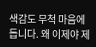색감도 무척 마음에 듭니다. 왜 이제야 제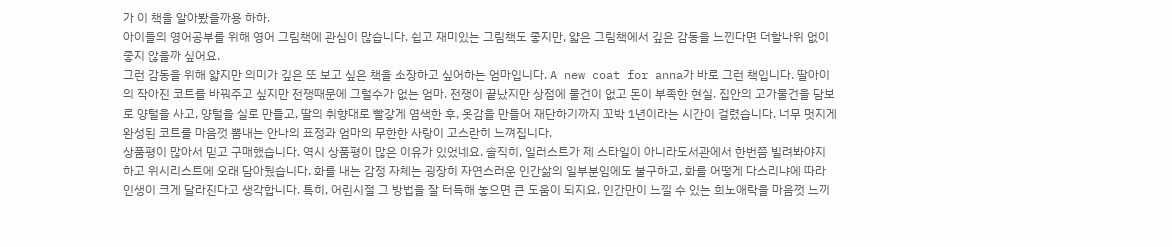가 이 책을 알아봤을까용 하하.
아이들의 영어공부를 위해 영어 그림책에 관심이 많습니다. 쉽고 재미있는 그림책도 좋지만, 얇은 그림책에서 깊은 감동을 느낀다면 더할나위 없이 좋지 않을까 싶어요.
그런 감동을 위해 얇지만 의미가 깊은 또 보고 싶은 책을 소장하고 싶어하는 엄마입니다. A new coat for anna가 바로 그런 책입니다. 딸아이의 작아진 코트를 바꿔주고 싶지만 전쟁때문에 그럴수가 없는 엄마. 전쟁이 끝났지만 상점에 물건이 없고 돈이 부족한 현실. 집안의 고가물건을 담보로 양털을 사고, 양털을 실로 만들고, 딸의 취향대로 빨갛게 염색한 후, 옷감을 만들어 재단하기까지 꼬박 1년이라는 시간이 걸렸습니다. 너무 멋지게 완성된 코트를 마음껏 뽐내는 안나의 표정과 엄마의 무한한 사랑이 고스란히 느껴집니다.
상품평이 많아서 믿고 구매했습니다. 역시 상품평이 많은 이유가 있었네요. 솔직히, 일러스트가 제 스타일이 아니라도서관에서 한번쯤 빌려봐야지 하고 위시리스트에 오래 담아뒀습니다. 화를 내는 감정 자체는 굉장히 자연스러운 인간삶의 일부분임에도 불구하고, 화를 어떻게 다스리냐에 따라 인생이 크게 달라진다고 생각합니다. 특히, 어린시절 그 방법을 잘 터득해 놓으면 큰 도움이 되지요. 인간만이 느낄 수 있는 희노애락을 마음껏 느끼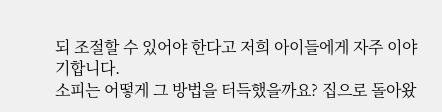되 조절할 수 있어야 한다고 저희 아이들에게 자주 이야기합니다.
소피는 어떻게 그 방법을 터득했을까요? 집으로 돌아왔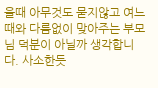을때 아무것도 묻지않고 여느때와 다름없이 맞아주는 부모님 덕분이 아닐까 생각합니다. 사소한듯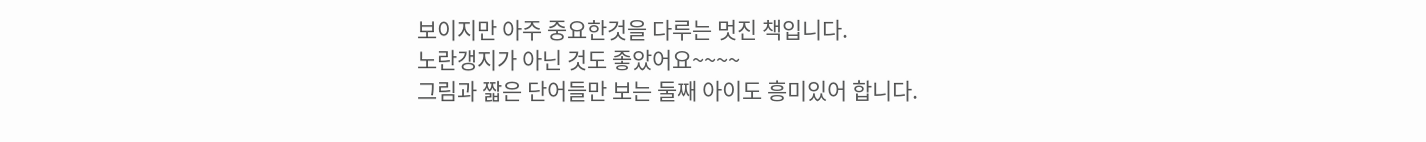보이지만 아주 중요한것을 다루는 멋진 책입니다.
노란갱지가 아닌 것도 좋았어요~~~~
그림과 짧은 단어들만 보는 둘째 아이도 흥미있어 합니다.